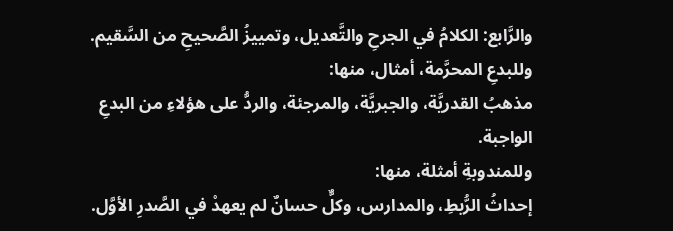والرَّابع: الكلامُ في الجرحِ والتَّعديل، وتمييزُ الصَّحيحِ من السَّقيم.
وللبدعِ المحرَّمة، أمثال، منها:
مذهبُ القدريَّة، والجبريَّة، والمرجئة، والردُّ على هؤلاءِ من البدعِ الواجبة.
وللمندوبةِ أمثلة، منها:
إحداثُ الرُّبطِ، والمدارس، وكلٌّ حسانٌ لم يعهدْ في الصَّدرِ الأوَّل.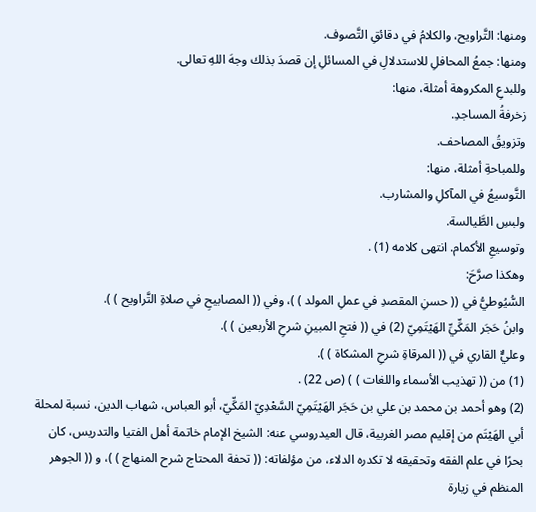ومنها: التَّراويح، والكلامُ في دقائقِ التَّصوف.
ومنها: جمعُ المحافلِ للاستدلالِ في المسائلِ إن قصدَ بذلك وجهَ اللهِ تعالى.
وللبدعِ المكروهة أمثلة، منها:
زخرفةُ المساجدِ.
وتزويقُ المصاحف.
وللمباحةِ أمثلة، منها:
التَّوسيعُ في المآكلِ والمشارب.
ولبسِ الطَّيالسة.
وتوسيعِ الأكمام. انتهى كلامه (1) .
وهكذا صرَّحَ:
السُّيُوطيُّ في (( حسنِ المقصدِ في عملِ المولد ) )، وفي (( المصابيحِ في صلاةِ التَّراويح ) ).
وابنُ حَجَر المَكِّيِّ الهَيْتَمِيّ (2) في (( فتحِ المبينِ شرحِ الأربعين ) ).
وعليٌّ القاري في (( المرقاةِ شرحِ المشكاة ) ).
(1) من (( تهذيب الأسماء واللغات ) ) (ص 22) .
(2) وهو أحمد بن محمد بن علي بن حَجَر الهَيْتَمِيّ السَّعْدِيّ المَكِّيّ، أبو العباس، شهاب الدين، نسبة لمحلة أبي الهَيْتَم من إقليم مصر الغربية، قال العيدروسي عنه: الشيخ الإمام خاتمة أهل الفتيا والتدريس، كان بحرًا في علم الفقه وتحقيقه لا تكدره الدلاء، من مؤلفاته: (( تحفة المحتاج شرح المنهاج ) )، و (( الجوهر المنظم في زيارة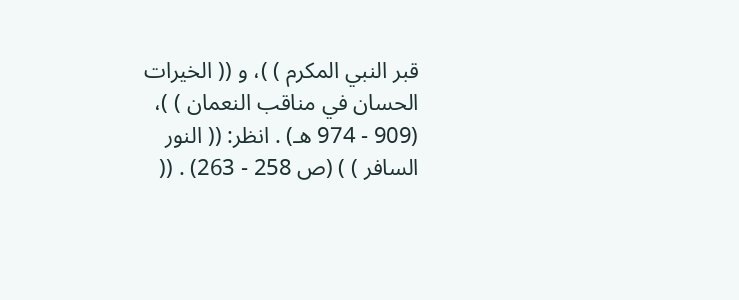قبر النبي المكرم ) )، و (( الخيرات الحسان في مناقب النعمان ) )، (909 - 974 هـ) . انظر: (( النور السافر ) ) (ص 258 - 263) . ((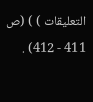التعليقات ) ) (ص 411 - 412) .